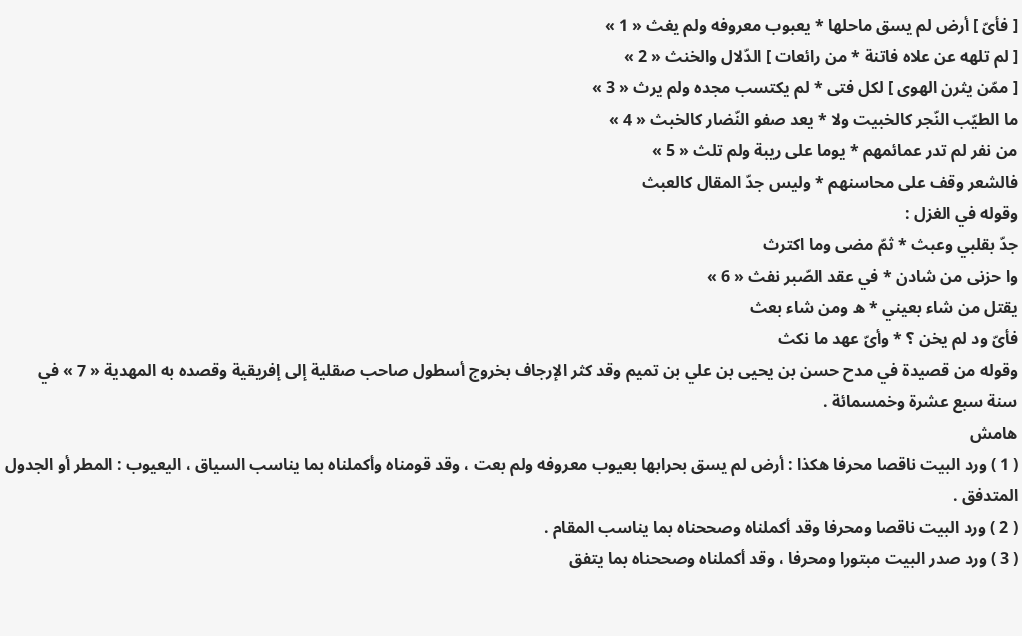[ فأىّ ] أرض لم يسق ماحلها * يعبوب معروفه ولم يغث « 1 »
[ لم تلهه عن علاه فاتنة * من رائعات ] الدّلال والخنث « 2 »
[ ممّن يثرن الهوى ] لكل فتى * لم يكتسب مجده ولم يرث « 3 »
ما الطيّب النّجر كالخبيت ولا * يعد صفو النّضار كالخبث « 4 »
من نفر لم تدر عمائمهم * يوما على ريبة ولم تلث « 5 »
فالشعر وقف على محاسنهم * وليس جدّ المقال كالعبث
وقوله في الغزل :
جدّ بقلبي وعبث * ثمّ مضى وما اكترث
وا حزنى من شادن * في عقد الصّبر نفث « 6 »
يقتل من شاء بعيني * ه ومن شاء بعث
فأىّ ود لم يخن ؟ * وأىّ عهد ما نكث
وقوله من قصيدة في مدح حسن بن يحيى بن علي بن تميم وقد كثر الإرجاف بخروج أسطول صاحب صقلية إلى إفريقية وقصده به المهدية « 7 » في سنة سبع عشرة وخمسمائة .
هامش
( 1 ) ورد البيت ناقصا محرفا هكذا : أرض لم يسق بحرابها بعيوب معروفه ولم بعت ، وقد قومناه وأكملناه بما يناسب السياق ، اليعيوب : المطر أو الجدول المتدفق .
( 2 ) ورد البيت ناقصا ومحرفا وقد أكملناه وصححناه بما يناسب المقام .
( 3 ) ورد صدر البيت مبتورا ومحرفا ، وقد أكملناه وصححناه بما يتفق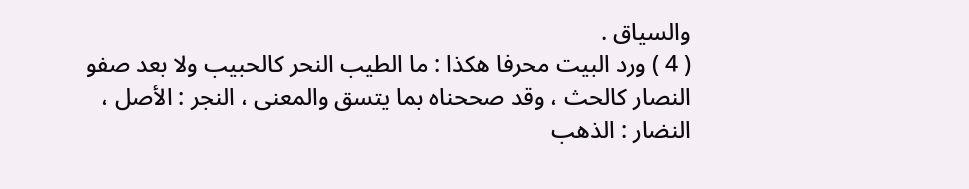والسياق .
( 4 ) ورد البيت محرفا هكذا : ما الطيب النحر كالحبيب ولا بعد صفو النصار كالحث ، وقد صححناه بما يتسق والمعنى ، النجر : الأصل ، النضار : الذهب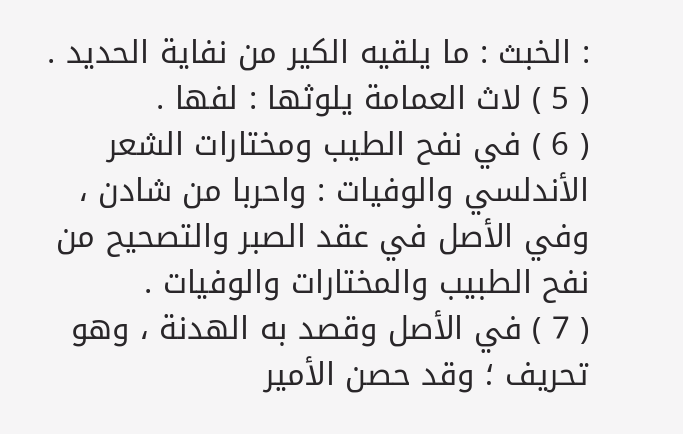: الخبث : ما يلقيه الكير من نفاية الحديد .
( 5 ) لاث العمامة يلوثها : لفها .
( 6 ) في نفح الطيب ومختارات الشعر الأندلسي والوفيات : واحربا من شادن ، وفي الأصل في عقد الصبر والتصحيح من نفح الطبيب والمختارات والوفيات .
( 7 ) في الأصل وقصد به الهدنة ، وهو تحريف ؛ وقد حصن الأمير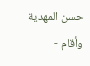حسن المهدية وأقام -